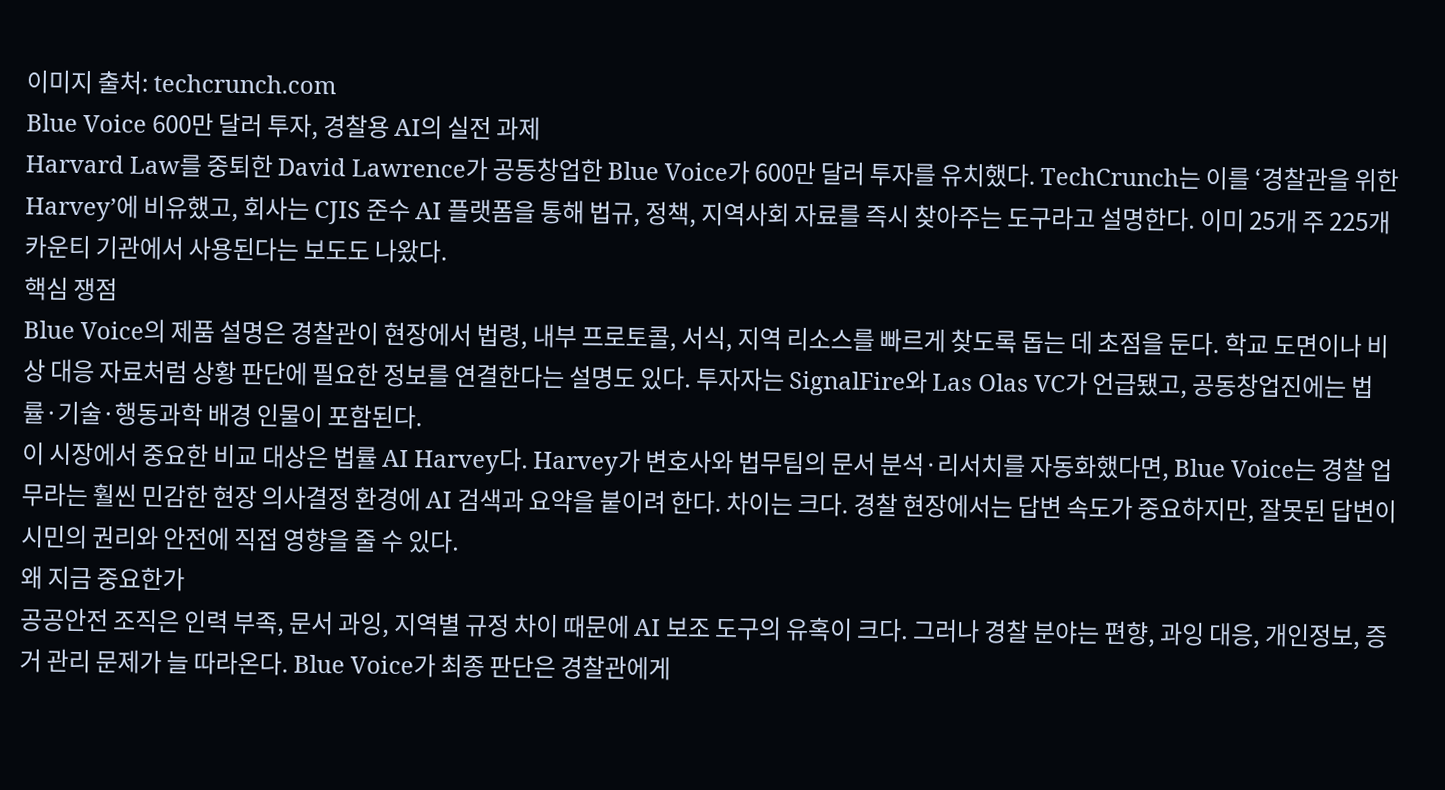이미지 출처: techcrunch.com
Blue Voice 600만 달러 투자, 경찰용 AI의 실전 과제
Harvard Law를 중퇴한 David Lawrence가 공동창업한 Blue Voice가 600만 달러 투자를 유치했다. TechCrunch는 이를 ‘경찰관을 위한 Harvey’에 비유했고, 회사는 CJIS 준수 AI 플랫폼을 통해 법규, 정책, 지역사회 자료를 즉시 찾아주는 도구라고 설명한다. 이미 25개 주 225개 카운티 기관에서 사용된다는 보도도 나왔다.
핵심 쟁점
Blue Voice의 제품 설명은 경찰관이 현장에서 법령, 내부 프로토콜, 서식, 지역 리소스를 빠르게 찾도록 돕는 데 초점을 둔다. 학교 도면이나 비상 대응 자료처럼 상황 판단에 필요한 정보를 연결한다는 설명도 있다. 투자자는 SignalFire와 Las Olas VC가 언급됐고, 공동창업진에는 법률·기술·행동과학 배경 인물이 포함된다.
이 시장에서 중요한 비교 대상은 법률 AI Harvey다. Harvey가 변호사와 법무팀의 문서 분석·리서치를 자동화했다면, Blue Voice는 경찰 업무라는 훨씬 민감한 현장 의사결정 환경에 AI 검색과 요약을 붙이려 한다. 차이는 크다. 경찰 현장에서는 답변 속도가 중요하지만, 잘못된 답변이 시민의 권리와 안전에 직접 영향을 줄 수 있다.
왜 지금 중요한가
공공안전 조직은 인력 부족, 문서 과잉, 지역별 규정 차이 때문에 AI 보조 도구의 유혹이 크다. 그러나 경찰 분야는 편향, 과잉 대응, 개인정보, 증거 관리 문제가 늘 따라온다. Blue Voice가 최종 판단은 경찰관에게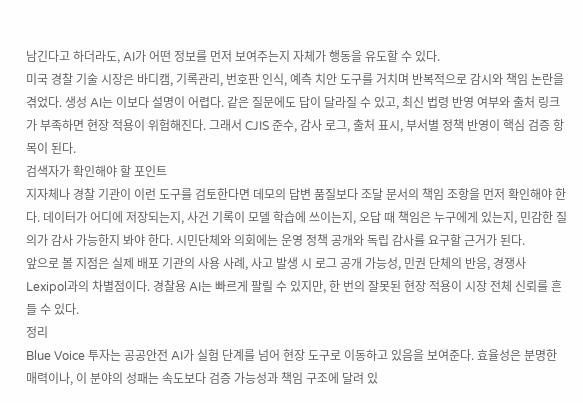남긴다고 하더라도, AI가 어떤 정보를 먼저 보여주는지 자체가 행동을 유도할 수 있다.
미국 경찰 기술 시장은 바디캠, 기록관리, 번호판 인식, 예측 치안 도구를 거치며 반복적으로 감시와 책임 논란을 겪었다. 생성 AI는 이보다 설명이 어렵다. 같은 질문에도 답이 달라질 수 있고, 최신 법령 반영 여부와 출처 링크가 부족하면 현장 적용이 위험해진다. 그래서 CJIS 준수, 감사 로그, 출처 표시, 부서별 정책 반영이 핵심 검증 항목이 된다.
검색자가 확인해야 할 포인트
지자체나 경찰 기관이 이런 도구를 검토한다면 데모의 답변 품질보다 조달 문서의 책임 조항을 먼저 확인해야 한다. 데이터가 어디에 저장되는지, 사건 기록이 모델 학습에 쓰이는지, 오답 때 책임은 누구에게 있는지, 민감한 질의가 감사 가능한지 봐야 한다. 시민단체와 의회에는 운영 정책 공개와 독립 감사를 요구할 근거가 된다.
앞으로 볼 지점은 실제 배포 기관의 사용 사례, 사고 발생 시 로그 공개 가능성, 민권 단체의 반응, 경쟁사 Lexipol과의 차별점이다. 경찰용 AI는 빠르게 팔릴 수 있지만, 한 번의 잘못된 현장 적용이 시장 전체 신뢰를 흔들 수 있다.
정리
Blue Voice 투자는 공공안전 AI가 실험 단계를 넘어 현장 도구로 이동하고 있음을 보여준다. 효율성은 분명한 매력이나, 이 분야의 성패는 속도보다 검증 가능성과 책임 구조에 달려 있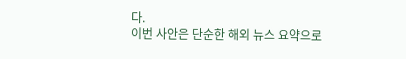다.
이번 사안은 단순한 해외 뉴스 요약으로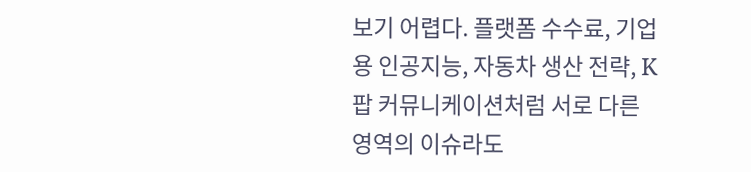보기 어렵다. 플랫폼 수수료, 기업용 인공지능, 자동차 생산 전략, K팝 커뮤니케이션처럼 서로 다른 영역의 이슈라도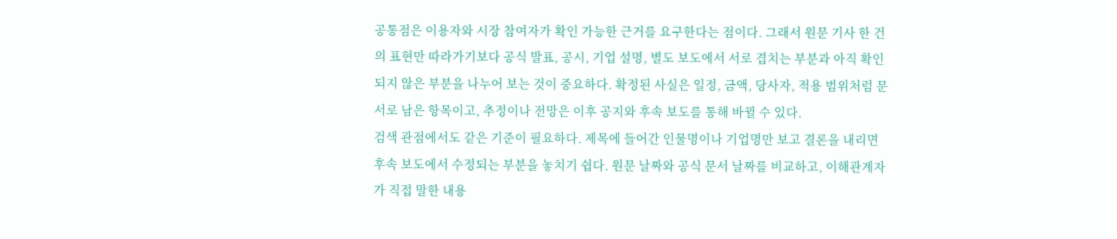공통점은 이용자와 시장 참여자가 확인 가능한 근거를 요구한다는 점이다. 그래서 원문 기사 한 건의 표현만 따라가기보다 공식 발표, 공시, 기업 설명, 별도 보도에서 서로 겹치는 부분과 아직 확인되지 않은 부분을 나누어 보는 것이 중요하다. 확정된 사실은 일정, 금액, 당사자, 적용 범위처럼 문서로 남은 항목이고, 추정이나 전망은 이후 공지와 후속 보도를 통해 바뀔 수 있다.
검색 관점에서도 같은 기준이 필요하다. 제목에 들어간 인물명이나 기업명만 보고 결론을 내리면 후속 보도에서 수정되는 부분을 놓치기 쉽다. 원문 날짜와 공식 문서 날짜를 비교하고, 이해관계자가 직접 말한 내용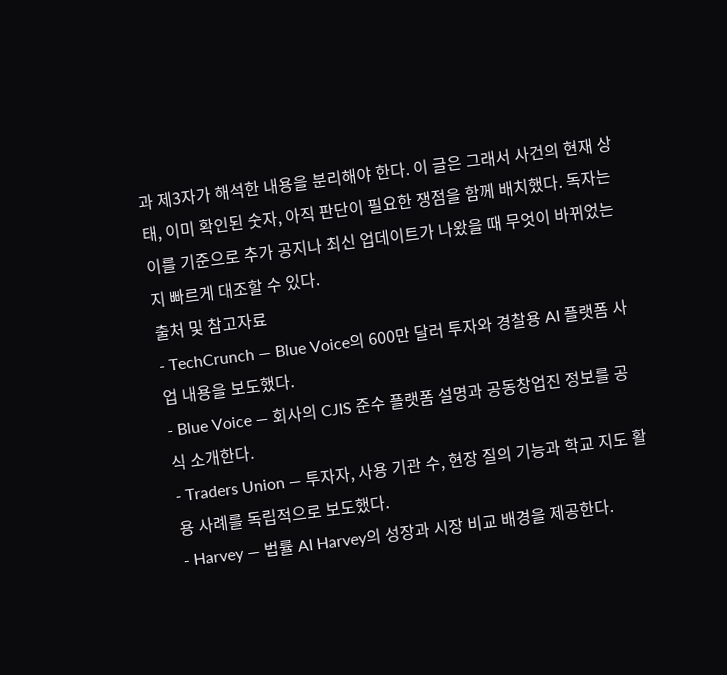과 제3자가 해석한 내용을 분리해야 한다. 이 글은 그래서 사건의 현재 상태, 이미 확인된 숫자, 아직 판단이 필요한 쟁점을 함께 배치했다. 독자는 이를 기준으로 추가 공지나 최신 업데이트가 나왔을 때 무엇이 바뀌었는지 빠르게 대조할 수 있다.
출처 및 참고자료
- TechCrunch — Blue Voice의 600만 달러 투자와 경찰용 AI 플랫폼 사업 내용을 보도했다.
- Blue Voice — 회사의 CJIS 준수 플랫폼 설명과 공동창업진 정보를 공식 소개한다.
- Traders Union — 투자자, 사용 기관 수, 현장 질의 기능과 학교 지도 활용 사례를 독립적으로 보도했다.
- Harvey — 법률 AI Harvey의 성장과 시장 비교 배경을 제공한다.